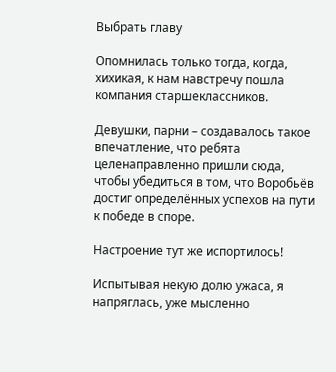Выбрать главу

Опомнилась только тогда, когда, хихикая, к нам навстречу пошла компания старшеклассников.

Девушки, парни – создавалось такое впечатление, что ребята целенаправленно пришли сюда, чтобы убедиться в том, что Воробьёв достиг определённых успехов на пути к победе в споре.

Настроение тут же испортилось!

Испытывая некую долю ужаса, я напряглась, уже мысленно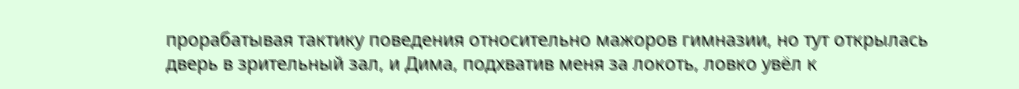прорабатывая тактику поведения относительно мажоров гимназии, но тут открылась дверь в зрительный зал, и Дима, подхватив меня за локоть, ловко увёл к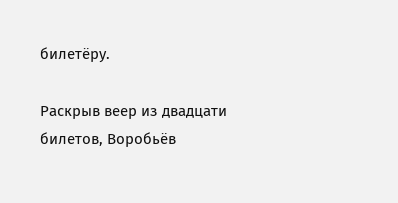билетёру.

Раскрыв веер из двадцати билетов, Воробьёв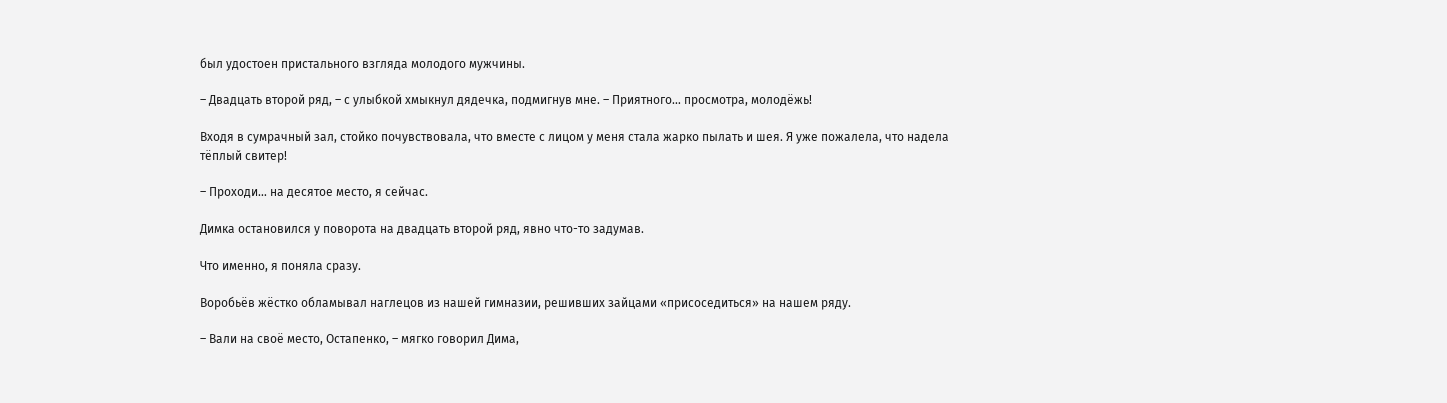был удостоен пристального взгляда молодого мужчины.

– Двадцать второй ряд, – с улыбкой хмыкнул дядечка, подмигнув мне. – Приятного… просмотра, молодёжь!

Входя в сумрачный зал, стойко почувствовала, что вместе с лицом у меня стала жарко пылать и шея. Я уже пожалела, что надела тёплый свитер!

– Проходи… на десятое место, я сейчас.

Димка остановился у поворота на двадцать второй ряд, явно что-то задумав.

Что именно, я поняла сразу.

Воробьёв жёстко обламывал наглецов из нашей гимназии, решивших зайцами «присоседиться» на нашем ряду.

– Вали на своё место, Остапенко, – мягко говорил Дима,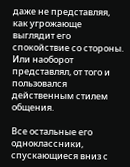даже не представляя, как угрожающе выглядит его спокойствие со стороны. Или наоборот представлял, от того и пользовался действенным стилем общения.

Все остальные его одноклассники, спускающиеся вниз с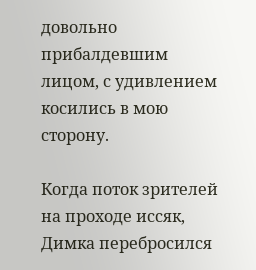довольно прибалдевшим лицом, с удивлением косились в мою сторону.

Когда поток зрителей на проходе иссяк, Димка перебросился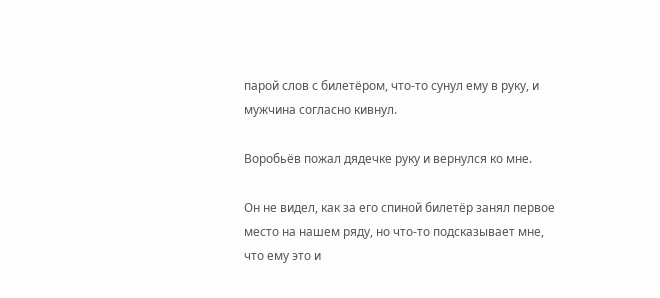парой слов с билетёром, что-то сунул ему в руку, и мужчина согласно кивнул.

Воробьёв пожал дядечке руку и вернулся ко мне.

Он не видел, как за его спиной билетёр занял первое место на нашем ряду, но что-то подсказывает мне, что ему это и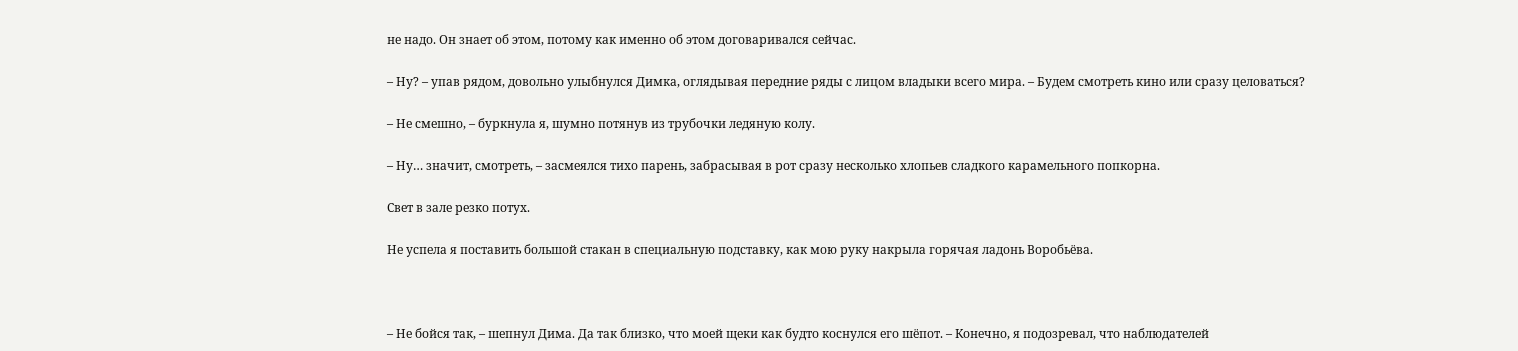не надо. Он знает об этом, потому как именно об этом договаривался сейчас.

– Ну? – упав рядом, довольно улыбнулся Димка, оглядывая передние ряды с лицом владыки всего мира. – Будем смотреть кино или сразу целоваться?

– Не смешно, – буркнула я, шумно потянув из трубочки ледяную колу.

– Ну… значит, смотреть, – засмеялся тихо парень, забрасывая в рот сразу несколько хлопьев сладкого карамельного попкорна.

Свет в зале резко потух.

Не успела я поставить большой стакан в специальную подставку, как мою руку накрыла горячая ладонь Воробьёва.



– Не бойся так, – шепнул Дима. Да так близко, что моей щеки как будто коснулся его шёпот. – Конечно, я подозревал, что наблюдателей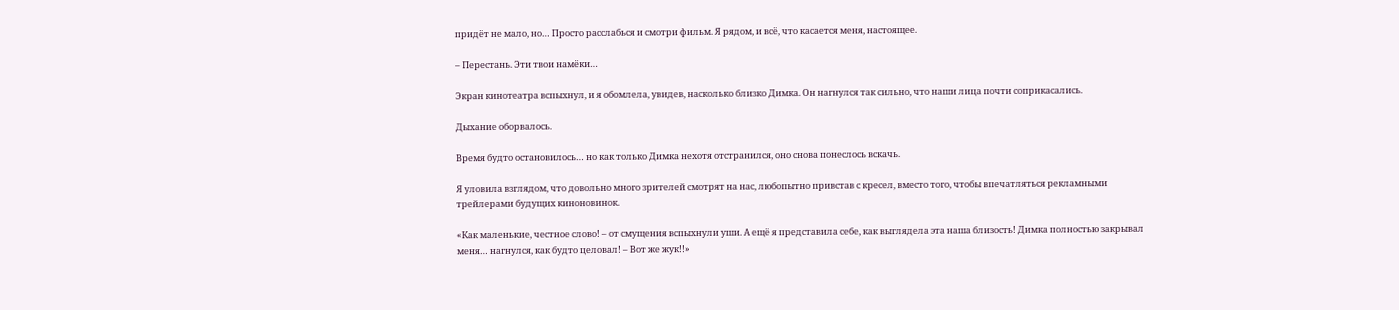придёт не мало, но… Просто расслабься и смотри фильм. Я рядом, и всё, что касается меня, настоящее.

– Перестань. Эти твои намёки…

Экран кинотеатра вспыхнул, и я обомлела, увидев, насколько близко Димка. Он нагнулся так сильно, что наши лица почти соприкасались.

Дыхание оборвалось.

Время будто остановилось… но как только Димка нехотя отстранился, оно снова понеслось вскачь.

Я уловила взглядом, что довольно много зрителей смотрят на нас, любопытно привстав с кресел, вместо того, чтобы впечатляться рекламными трейлерами будущих киноновинок.

«Как маленькие, честное слово! – от смущения вспыхнули уши. А ещё я представила себе, как выглядела эта наша близость! Димка полностью закрывал меня… нагнулся, как будто целовал! – Вот же жук!!»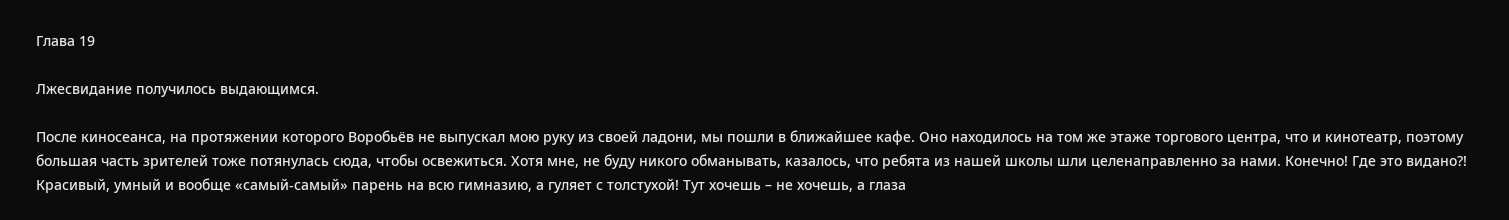Глава 19

Лжесвидание получилось выдающимся.

После киносеанса, на протяжении которого Воробьёв не выпускал мою руку из своей ладони, мы пошли в ближайшее кафе. Оно находилось на том же этаже торгового центра, что и кинотеатр, поэтому большая часть зрителей тоже потянулась сюда, чтобы освежиться. Хотя мне, не буду никого обманывать, казалось, что ребята из нашей школы шли целенаправленно за нами. Конечно! Где это видано?! Красивый, умный и вообще «самый-самый» парень на всю гимназию, а гуляет с толстухой! Тут хочешь – не хочешь, а глаза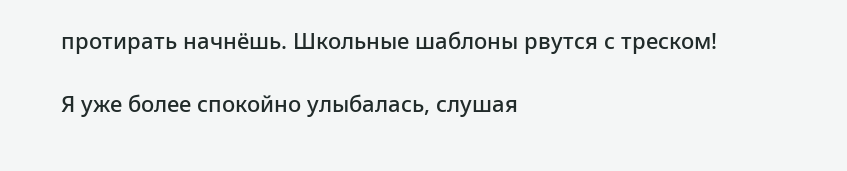протирать начнёшь. Школьные шаблоны рвутся с треском!

Я уже более спокойно улыбалась, слушая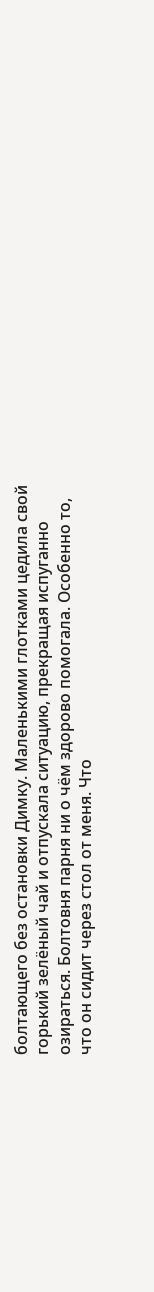болтающего без остановки Димку. Маленькими глотками цедила свой горький зелёный чай и отпускала ситуацию, прекращая испуганно озираться. Болтовня парня ни о чём здорово помогала. Особенно то, что он сидит через стол от меня. Что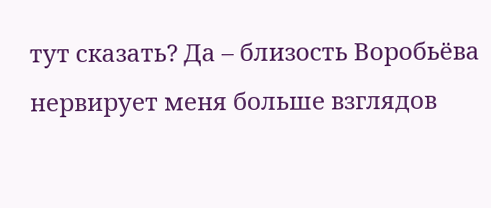тут сказать? Да – близость Воробьёва нервирует меня больше взглядов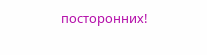посторонних!